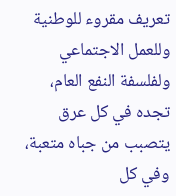تعريف مقروء للوطنية وللعمل الاجتماعي ولفلسفة النفع العام، تجده في كل عرق يتصبب من جباه متعبة، وفي كل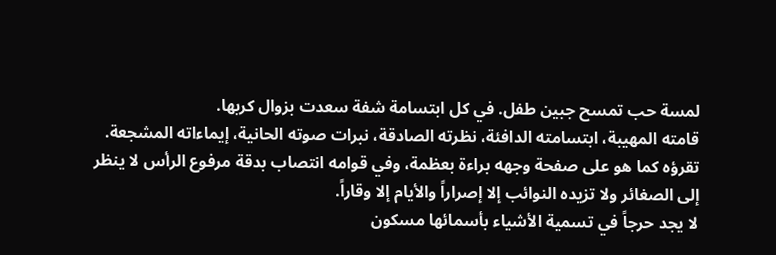لمسة حب تمسح جبين طفل. في كل ابتسامة شفة سعدت بزوال كربها.
قامته المهيبة، ابتسامته الدافئة، نظرته الصادقة، نبرات صوته الحانية، إيماءاته المشجعة.
تقرؤه كما هو على صفحة وجهه براءة بعظمة، وفي قوامه انتصاب بدقة مرفوع الرأس لا ينظر إلى الصغائر ولا تزيده النوائب إلا إصراراً والأيام إلا وقاراً.
لا يجد حرجاً في تسمية الأشياء بأسمائها مسكون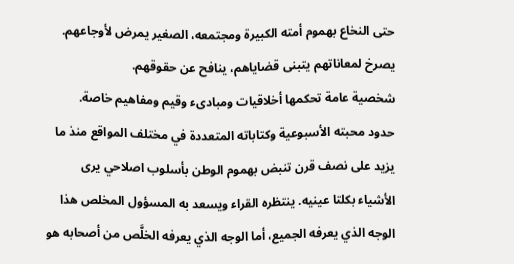حتى النخاع بهموم أمته الكبيرة ومجتمعه، الصغير يمرض لأوجاعهم. يصرخ لمعاناتهم يتبنى قضاياهم، ينافح عن حقوقهم.
شخصية عامة تحكمها أخلاقيات ومبادىء وقيم ومفاهيم خاصة.
حدود محبته الأسبوعية وكتاباته المتعددة في مختلف المواقع منذ ما يزيد على نصف قرن تنبض بهموم الوطن بأسلوب اصلاحي يرى الأشياء بكلتا عينيه. ينتظره القراء ويسعد به المسؤول المخلص هذا الوجه الذي يعرفه الجميع، أما الوجه الذي يعرفه الخلَّص من أصحابه هو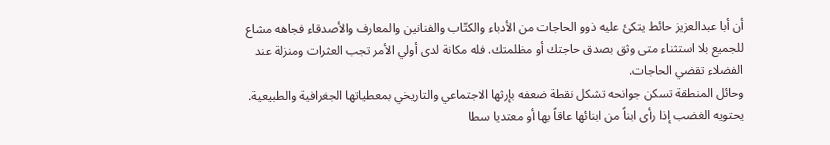أن أبا عبدالعزيز حائط يتكئ عليه ذوو الحاجات من الأدباء والكتّاب والفنانين والمعارف والأصدقاء فجاهه مشاع للجميع بلا استثناء متى وثق بصدق حاجتك أو مظلمتك. فله مكانة لدى أولي الأمر تجب العثرات ومنزلة عند الفضلاء تقضي الحاجات.
وحائل المنطقة تسكن جوانحه تشكل نقطة ضعفه بإرثها الاجتماعي والتاريخي بمعطياتها الجغرافية والطبيعية.
يحتويه الغضب إذا رأى ابناً من ابنائها عاقاً بها أو معتديا سطا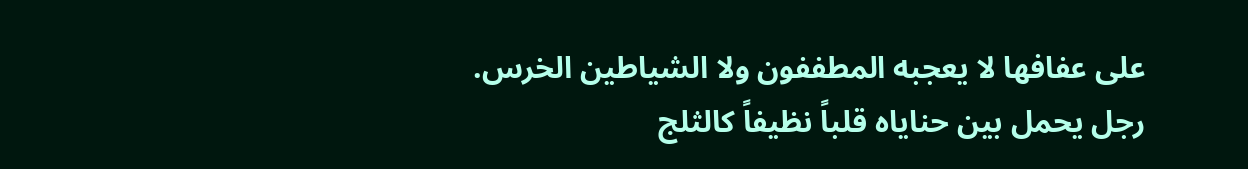على عفافها لا يعجبه المطففون ولا الشياطين الخرس.
رجل يحمل بين حناياه قلباً نظيفاً كالثلج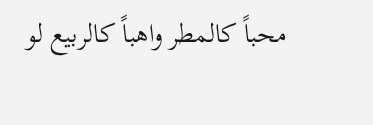محباً كالمطر واهباً كالربيع لو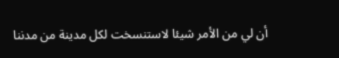أن لي من الأمر شيئا لاستنسخت لكل مدينة من مدننا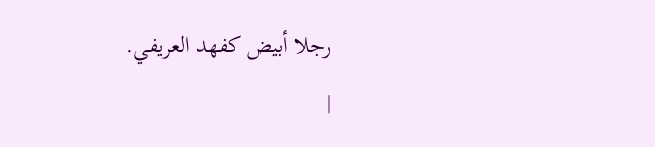رجلا أبيض كفهد العريفي.
|